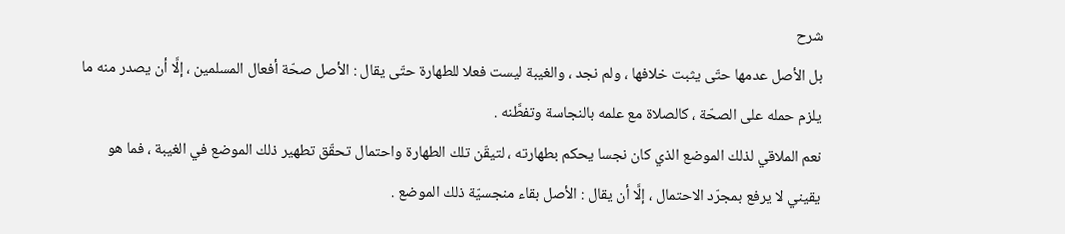شرح
بل الأصل عدمها حتّى يثبت خلافها ، ولم نجد ، والغيبة ليست فعلا للطهارة حتّى يقال : الأصل صحّة أفعال المسلمين ، إلَّا أن يصدر منه ما يلزم حمله على الصحّة ، كالصلاة مع علمه بالنجاسة وتفطَّنه .
نعم الملاقي لذلك الموضع الذي كان نجسا يحكم بطهارته ، لتيقّن تلك الطهارة واحتمال تحقّق تطهير ذلك الموضع في الغيبة ، فما هو يقيني لا يرفع بمجرّد الاحتمال ، إلَّا أن يقال : الأصل بقاء منجسيّة ذلك الموضع .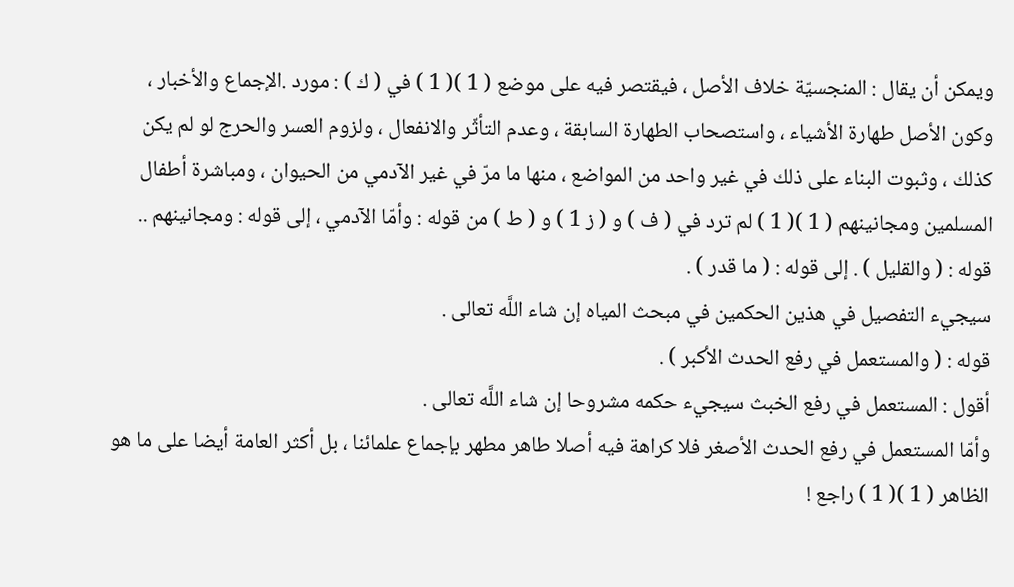ويمكن أن يقال : المنجسيّة خلاف الأصل ، فيقتصر فيه على موضع ( 1 )( 1 ) في ( ك ) : مورد .الإجماع والأخبار ، وكون الأصل طهارة الأشياء ، واستصحاب الطهارة السابقة ، وعدم التأثّر والانفعال ، ولزوم العسر والحرج لو لم يكن كذلك ، وثبوت البناء على ذلك في غير واحد من المواضع ، منها ما مرّ في غير الآدمي من الحيوان ، ومباشرة أطفال المسلمين ومجانينهم ( 1 )( 1 ) لم ترد في ( ف ) و ( ز 1 ) و ( ط ) من قوله : وأمّا الآدمي ، إلى قوله : ومجانينهم ..
قوله : ( والقليل ) . إلى قوله : ( ما قدر ) .
سيجيء التفصيل في هذين الحكمين في مبحث المياه إن شاء اللَّه تعالى .
قوله : ( والمستعمل في رفع الحدث الأكبر ) .
أقول : المستعمل في رفع الخبث سيجيء حكمه مشروحا إن شاء اللَّه تعالى .
وأمّا المستعمل في رفع الحدث الأصغر فلا كراهة فيه أصلا طاهر مطهر بإجماع علمائنا ، بل أكثر العامة أيضا على ما هو الظاهر ( 1 )( 1 ) راجع !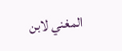المغني لابن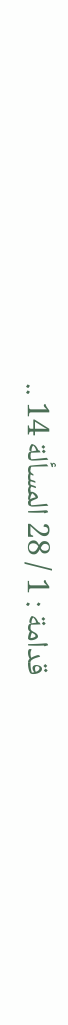قدامة : 1 / 28 المسألة 14 ..